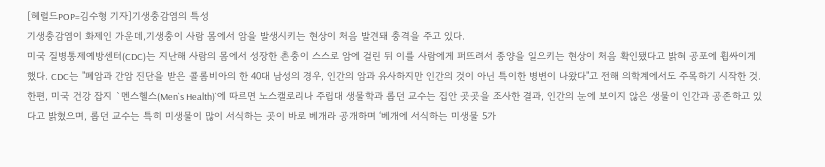[헤럴드POP=김수형 기자]기생충감염의 특성
기생충감염이 화제인 가운데,기생충이 사람 몸에서 암을 발생시키는 현상이 처음 발견돼 충격을 주고 있다.
미국 질병통제예방센터(CDC)는 지난해 사람의 몸에서 성장한 촌충이 스스로 암에 걸린 뒤 이를 사람에게 퍼뜨려서 종양을 일으키는 현상이 처음 확인됐다고 밝혀 공포에 휩싸이게 했다. CDC는 "폐암과 간암 진단을 받은 콜롬비아의 한 40대 남성의 경우, 인간의 암과 유사하지만 인간의 것이 아닌 특이한 병변이 나왔다"고 전해 의학계에서도 주목하기 시작한 것.
한편, 미국 건강 잡지 `멘스헬스(Men`s Health)`에 따르면 노스캘로리나 주립대 생물학과 롭던 교수는 집안 곳곳을 조사한 결과, 인간의 눈에 보이지 않은 생물이 인간과 공존하고 있다고 밝혔으며, 롭던 교수는 특히 미생물이 많이 서식하는 곳이 바로 베개라 공개하며 ‘베개에 서식하는 미생물 5가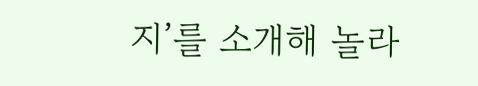지’를 소개해 놀라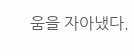움을 자아냈다.